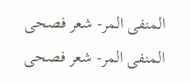المنفى المر- شعر فصحى
المنفى المر- شعر فصحى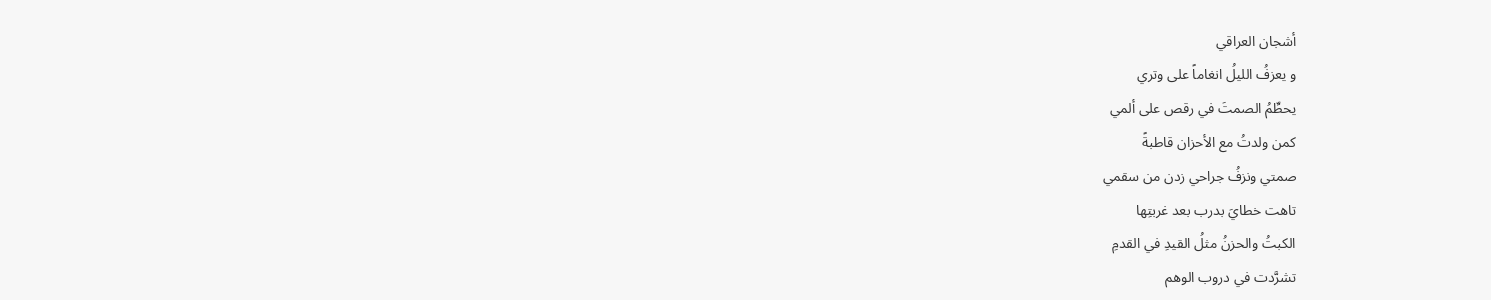أشجان العراقي
و يعزفُ الليلُ انغاماً على وتري
يحطِّمُ الصمتَ في رقص على ألمي
كمن ولدتُ مع الأحزان قاطبةً
صمتي ونزفُ جراحي زدن من سقمي
تاهت خطايَ بدرب بعد غربتِها
الكبتُ والحزنُ مثلُ القيدِ في القدمِ
تشرَّدت في دروب الوهم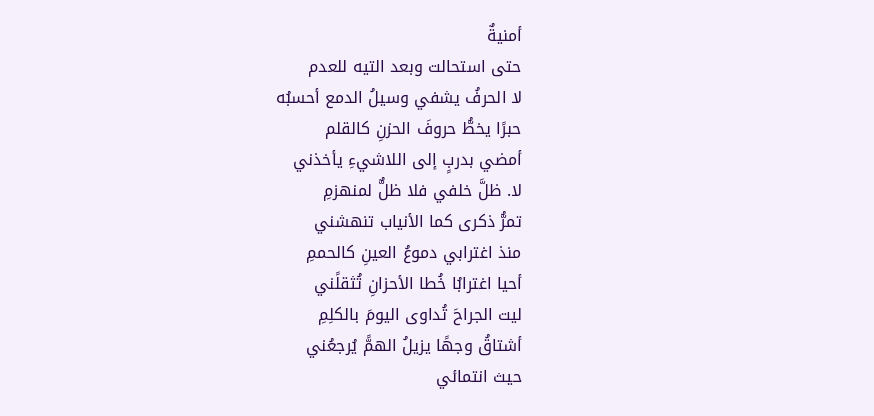أمنيةٌ
حتى استحالت وبعد التيه للعدم
لا الحرفُ يشفي وسيلُ الدمع أحسبُه
حبرًا يخطُّ حروفَ الحزنِ كالقلم
أمضي بدربٍ إلى اللاشيءِ يأخذني
لا. ظلَّ خلفي فلا ظلٌّ لمنهزمِ
تمرُّ ذكرى كما الأنياب تنهشني
منذ اغترابي دموعُ العينِ كالحممِ
أحيا اغترابُا خُطا الأحزانِ تُثقلًني
ليت الجراحَ تُداوى اليومَ بالكلِمِ
أشتاقُ وجهًا يزيلُ الهمًّ يُرجعُني
حيث انتمائي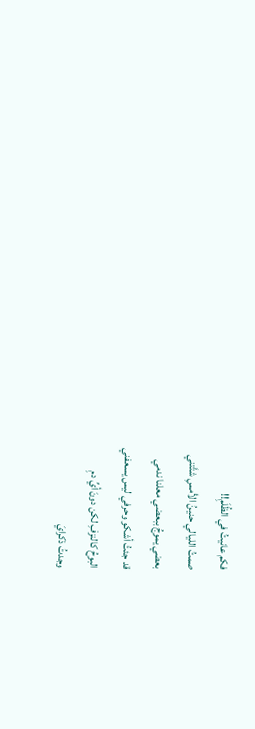فكم عانيتُ في الظُلَمِ!!
صمتُ الليالي حنينُ الأمسِ شتَّتني
بعضي يموجُ ببعضي معلنا ندمي
قد جئتُ أشكو وحرفي ليس يسعفني
البوحُ كالنزفِ لكن دونَ أيِّ دمِ
وجدتُ ذكرايَ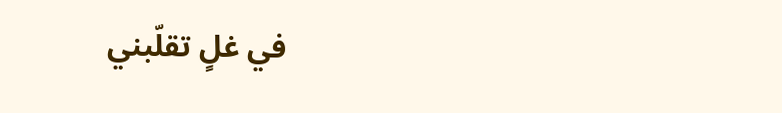في غلٍ تقلّبني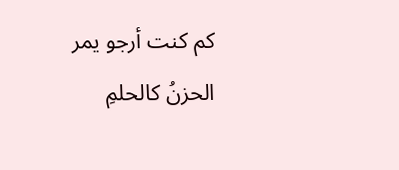كم كنت أرجو يمر الحزنُ كالحلمِ